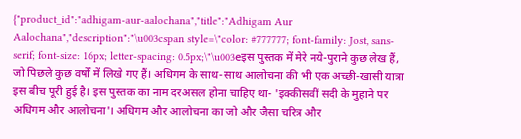{"product_id":"adhigam-aur-aalochana","title":"Adhigam Aur Aalochana","description":"\u003cspan style=\"color: #777777; font-family: Jost, sans-serif; font-size: 16px; letter-spacing: 0.5px;\"\u003eइस पुस्तक में मेरे नये-पुराने कुछ लेख हैं, जो पिछले कुछ वर्षों में लिखे गए हैं। अधिगम के साथ-साथ आलोचना की भी एक अच्छी-खासी यात्रा इस बीच पूरी हुई है। इस पुस्तक का नाम दरअसल होना चाहिए था- 'इक्कीसवीं सदी के मुहाने पर अधिगम और आलोचना'। अधिगम और आलोचना का जो और जैसा चरित्र और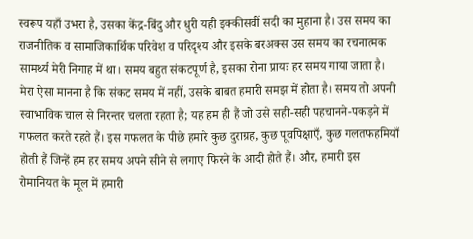स्वरूप यहाँ उभरा है, उसका केंद्र-बिंदु और धुरी यही इक्कीसवीं सदी का मुहाना है। उस समय का राजनीतिक व सामाजिकार्थिक परिवेश व परिदृश्य और इसके बरअक्स उस समय का रचनात्मक सामर्थ्य मेरी निगाह में था। समय बहुत संकटपूर्ण है, इसका रोना प्रायः हर समय गाया जाता है। मेरा ऐसा मानना है कि संकट समय में नहीं, उसके बाबत हमारी समझ में होता है। समय तो अपनी स्वाभाविक चाल से निरन्तर चलता रहता है; यह हम ही हैं जो उसे सही-सही पहचानने-पकड़ने में गफलत करते रहते हैं। इस गफलत के पीछे हमारे कुछ दुराग्रह, कुछ पूवपिक्षाएँ, कुछ गलतफहमियाँ होती हैं जिन्हें हम हर समय अपने सीने से लगाए फिरने के आदी होते हैं। और, हमारी इस रोमानियत के मूल में हमारी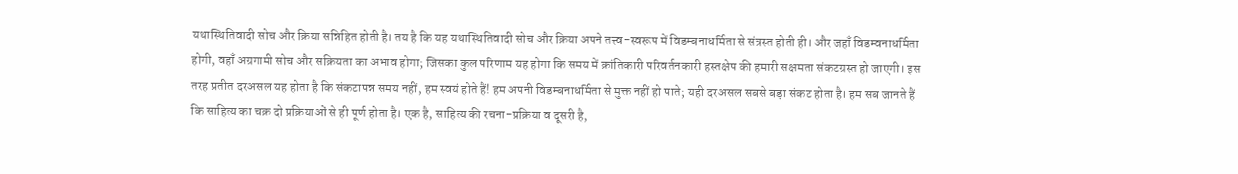यथास्थितिवादी सोच और क्रिया सन्निहित होती है। तय है कि यह यथास्थितिवादी सोच और क्रिया अपने तत्त्व-स्वरूप में विडम्बनाधर्मिता से संत्रस्त होती ही। और जहाँ विडम्वनाधर्मिता होगी, वहाँ अग्रगामी सोच और सक्रियता का अभाव होगा; जिसका कुल परिणाम यह होगा कि समय में क्रांतिकारी परिवर्तनकारी हस्तक्षेप की हमारी सक्षमता संकटग्रस्त हो जाएगी। इस तरह प्रतीत दरअसल यह होता है कि संकटापन्न समय नहीं, हम स्वयं होते हैं! हम अपनी विडम्बनाधर्मिता से मुक्त नहीं हो पाते; यही दरअसल सबसे बड़ा संकट होता है। हम सब जानते हैं कि साहित्य का चक्र दो प्रक्रियाओं से ही पूर्ण होता है। एक है, साहित्य की रचना-प्रक्रिया व दूसरी है,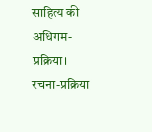साहित्य की अधिगम-प्रक्रिया। रचना-प्रक्रिया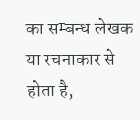का सम्बन्ध लेखक या रचनाकार से होता है,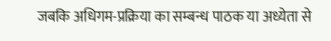जबकि अधिगम-प्रक्रिया का सम्बन्ध पाठक या अध्येता से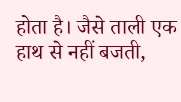होता है। जैसे ताली एक हाथ से नहीं बजती,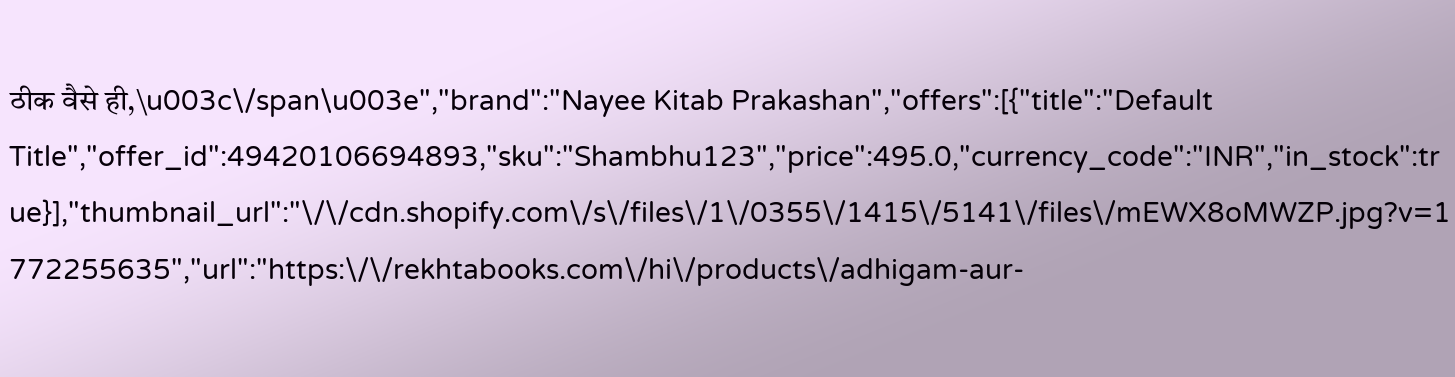ठीक वैसे ही,\u003c\/span\u003e","brand":"Nayee Kitab Prakashan","offers":[{"title":"Default Title","offer_id":49420106694893,"sku":"Shambhu123","price":495.0,"currency_code":"INR","in_stock":true}],"thumbnail_url":"\/\/cdn.shopify.com\/s\/files\/1\/0355\/1415\/5141\/files\/mEWX8oMWZP.jpg?v=1772255635","url":"https:\/\/rekhtabooks.com\/hi\/products\/adhigam-aur-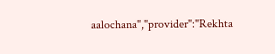aalochana","provider":"Rekhta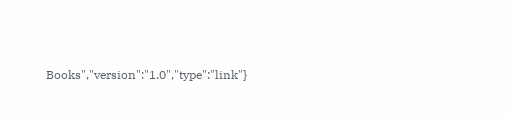Books","version":"1.0","type":"link"}